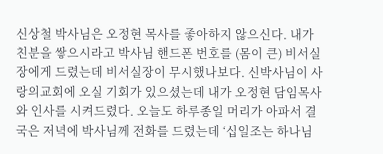신상철 박사님은 오정현 목사를 좋아하지 않으신다. 내가 친분을 쌓으시라고 박사님 핸드폰 번호를 (몸이 큰) 비서실장에게 드렸는데 비서실장이 무시했나보다. 신박사님이 사랑의교회에 오실 기회가 있으셨는데 내가 오정현 담임목사와 인사를 시켜드렸다. 오늘도 하루종일 머리가 아파서 결국은 저녁에 박사님께 전화를 드렸는데 ‘십일조는 하나님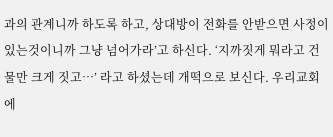과의 관계니까 하도록 하고, 상대방이 전화를 안받으면 사정이 있는것이니까 그냥 넘어가라’고 하신다. ‘지까짓게 뭐라고 건물만 크게 짓고…’ 라고 하셨는데 개떡으로 보신다. 우리교회에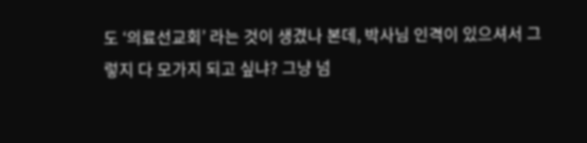도 ‘의료선교회’ 라는 것이 생겼나 본데, 박사님 인격이 있으셔서 그렇지 다 모가지 되고 싶냐? 그냥 넘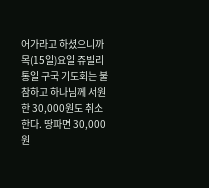어가라고 하셨으니까 목(15일)요일 쥬빌리 통일 구국 기도회는 불참하고 하나님께 서원한 30,000원도 취소한다. 땅파면 30,000원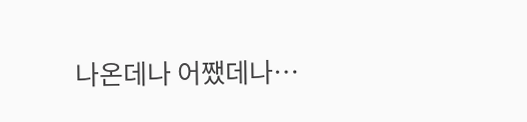나온데나 어쨌데나…